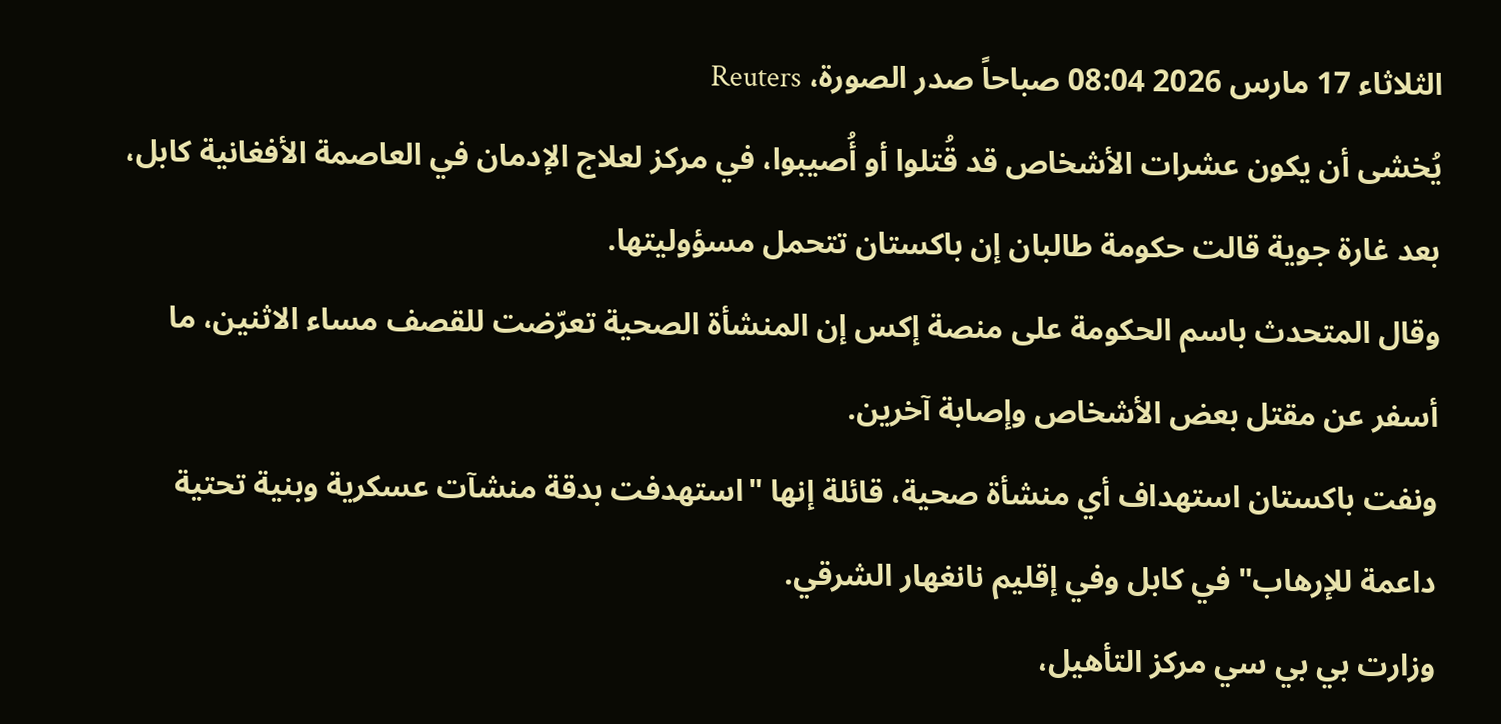الثلاثاء 17 مارس 2026 08:04 صباحاً صدر الصورة، Reuters
يُخشى أن يكون عشرات الأشخاص قد قُتلوا أو أُصيبوا، في مركز لعلاج الإدمان في العاصمة الأفغانية كابل، بعد غارة جوية قالت حكومة طالبان إن باكستان تتحمل مسؤوليتها.
وقال المتحدث باسم الحكومة على منصة إكس إن المنشأة الصحية تعرّضت للقصف مساء الاثنين، ما أسفر عن مقتل بعض الأشخاص وإصابة آخرين.
ونفت باكستان استهداف أي منشأة صحية، قائلة إنها "استهدفت بدقة منشآت عسكرية وبنية تحتية داعمة للإرهاب" في كابل وفي إقليم نانغهار الشرقي.
وزارت بي بي سي مركز التأهيل،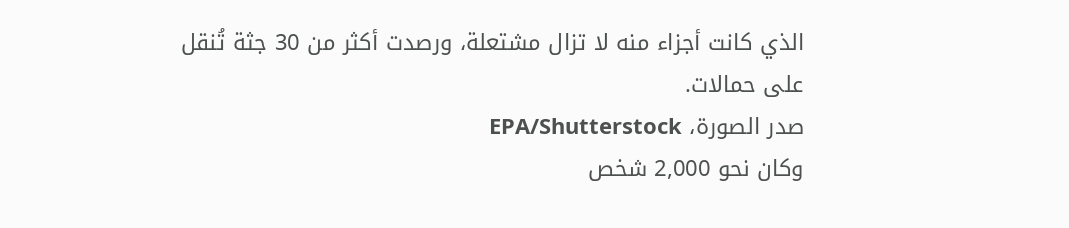الذي كانت أجزاء منه لا تزال مشتعلة، ورصدت أكثر من 30 جثة تُنقل على حمالات.
صدر الصورة، EPA/Shutterstock
وكان نحو 2,000 شخص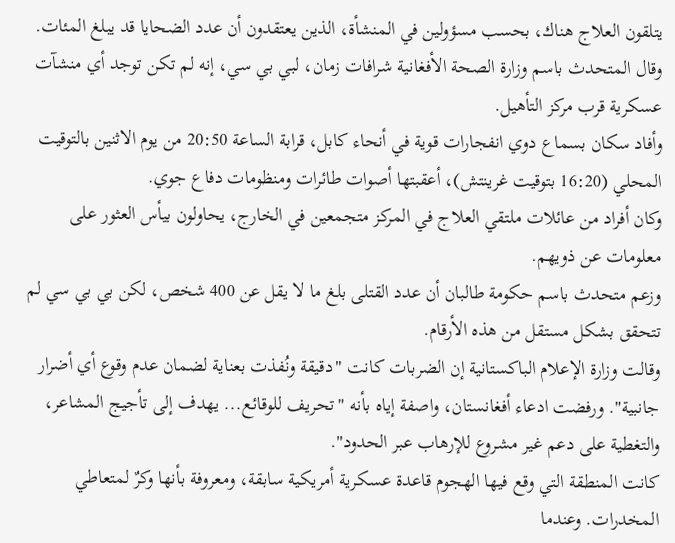يتلقون العلاج هناك، بحسب مسؤولين في المنشأة، الذين يعتقدون أن عدد الضحايا قد يبلغ المئات.
وقال المتحدث باسم وزارة الصحة الأفغانية شرافات زمان، لبي بي سي، إنه لم تكن توجد أي منشآت عسكرية قرب مركز التأهيل.
وأفاد سكان بسماع دوي انفجارات قوية في أنحاء كابل، قرابة الساعة 20:50 من يوم الاثنين بالتوقيت المحلي (16:20 بتوقيت غرينتش)، أعقبتها أصوات طائرات ومنظومات دفاع جوي.
وكان أفراد من عائلات ملتقي العلاج في المركز متجمعين في الخارج، يحاولون بيأس العثور على معلومات عن ذويهم.
وزعم متحدث باسم حكومة طالبان أن عدد القتلى بلغ ما لا يقل عن 400 شخص، لكن بي بي سي لم تتحقق بشكل مستقل من هذه الأرقام.
وقالت وزارة الإعلام الباكستانية إن الضربات كانت "دقيقة ونُفذت بعناية لضمان عدم وقوع أي أضرار جانبية". ورفضت ادعاء أفغانستان، واصفة إياه بأنه "تحريف للوقائع... يهدف إلى تأجيج المشاعر، والتغطية على دعم غير مشروع للإرهاب عبر الحدود".
كانت المنطقة التي وقع فيها الهجوم قاعدة عسكرية أمريكية سابقة، ومعروفة بأنها وكرٌ لمتعاطي المخدرات. وعندما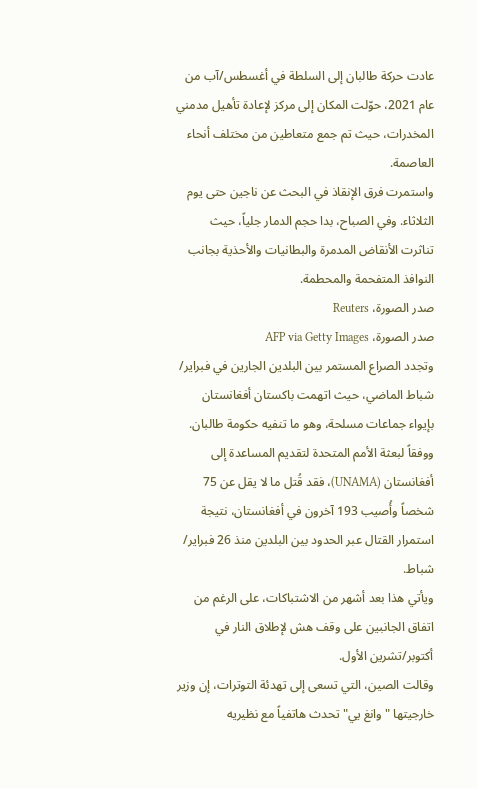عادت حركة طالبان إلى السلطة في أغسطس/آب من عام 2021، حوّلت المكان إلى مركز لإعادة تأهيل مدمني المخدرات، حيث تم جمع متعاطين من مختلف أنحاء العاصمة.
واستمرت فرق الإنقاذ في البحث عن ناجين حتى يوم الثلاثاء. وفي الصباح، بدا حجم الدمار جلياً، حيث تناثرت الأنقاض المدمرة والبطانيات والأحذية بجانب النوافذ المتفحمة والمحطمة.
صدر الصورة، Reuters
صدر الصورة، AFP via Getty Images
وتجدد الصراع المستمر بين البلدين الجارين في فبراير/ شباط الماضي، حيث اتهمت باكستان أفغانستان بإيواء جماعات مسلحة، وهو ما تنفيه حكومة طالبان.
ووفقاً لبعثة الأمم المتحدة لتقديم المساعدة إلى أفغانستان (UNAMA)، فقد قُتل ما لا يقل عن 75 شخصاً وأُصيب 193 آخرون في أفغانستان، نتيجة استمرار القتال عبر الحدود بين البلدين منذ 26 فبراير/ شباط.
ويأتي هذا بعد أشهر من الاشتباكات، على الرغم من اتفاق الجانبين على وقف هش لإطلاق النار في أكتوبر/تشرين الأول.
وقالت الصين، التي تسعى إلى تهدئة التوترات، إن وزير خارجيتها "وانغ يي" تحدث هاتفياً مع نظيريه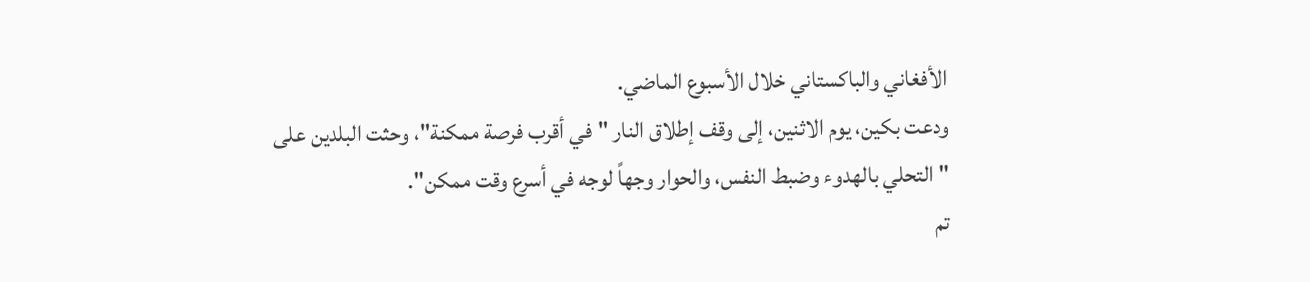الأفغاني والباكستاني خلال الأسبوع الماضي.
ودعت بكين، يوم الاثنين، إلى وقف إطلاق النار "في أقرب فرصة ممكنة"، وحثت البلدين على "التحلي بالهدوء وضبط النفس، والحوار وجهاً لوجه في أسرع وقت ممكن".
تم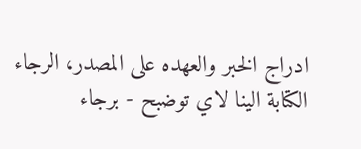ادراج الخبر والعهده على المصدر، الرجاء الكتابة الينا لاي توضبح - برجاء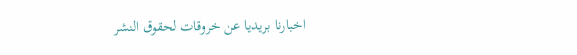اخبارنا بريديا عن خروقات لحقوق النشر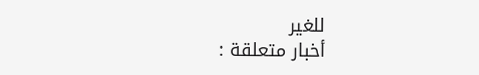للغير
أخبار متعلقة :